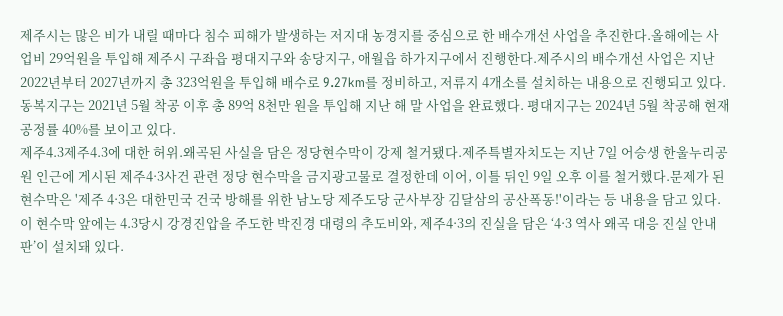제주시는 많은 비가 내릴 때마다 침수 피해가 발생하는 저지대 농경지를 중심으로 한 배수개선 사업을 추진한다.올해에는 사업비 29억원을 투입해 제주시 구좌읍 평대지구와 송당지구, 애월읍 하가지구에서 진행한다.제주시의 배수개선 사업은 지난 2022년부터 2027년까지 총 323억원을 투입해 배수로 9.27km를 정비하고, 저류지 4개소를 설치하는 내용으로 진행되고 있다. 동복지구는 2021년 5월 착공 이후 총 89억 8천만 원을 투입해 지난 해 말 사업을 완료했다. 평대지구는 2024년 5월 착공해 현재 공정률 40%를 보이고 있다.
제주4.3제주4.3에 대한 허위.왜곡된 사실을 담은 정당현수막이 강제 철거됐다.제주특별자치도는 지난 7일 어승생 한울누리공원 인근에 게시된 제주4·3사건 관련 정당 현수막을 금지광고물로 결정한데 이어, 이틀 뒤인 9일 오후 이를 철거했다.문제가 된 현수막은 '제주 4·3은 대한민국 건국 방해를 위한 남노당 제주도당 군사부장 김달삼의 공산폭동!'이라는 등 내용을 담고 있다.이 현수막 앞에는 4.3당시 강경진압을 주도한 박진경 대령의 추도비와, 제주4·3의 진실을 담은 ‘4·3 역사 왜곡 대응 진실 안내판’이 설치돼 있다.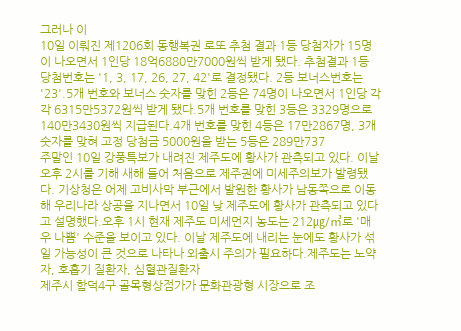그러나 이
10일 이뤄진 제1206회 동행복권 로또 추첨 결과 1등 당첨자가 15명이 나오면서 1인당 18억6880만7000원씩 받게 됐다. 추첨결과 1등 당첨번호는 '1, 3, 17, 26, 27, 42'로 결정됐다. 2등 보너스번호는 '23'.5개 번호와 보너스 숫자를 맞힌 2등은 74명이 나오면서 1인당 각각 6315만5372원씩 받게 됐다.5개 번호를 맞힌 3등은 3329명으로 140만3430원씩 지급된다.4개 번호를 맞힌 4등은 17만2867명, 3개 숫자를 맞혀 고정 당첨금 5000원을 받는 5등은 289만737
주말인 10일 강풍특보가 내려진 제주도에 황사가 관측되고 있다. 이날 오후 2시를 기해 새해 들어 처음으로 제주권에 미세주의보가 발령됐다. 기상청은 어제 고비사막 부근에서 발원한 황사가 남동쪽으로 이동해 우리나라 상공을 지나면서 10일 낮 제주도에 황사가 관측되고 있다고 설명했다.오후 1시 현재 제주도 미세먼지 농도는 212㎍/㎥로 '매우 나쁨' 수준을 보이고 있다. 이날 제주도에 내리는 눈에도 황사가 섞일 가능성이 큰 것으로 나타나 외출시 주의가 필요하다.제주도는 노약자, 호흡기 질환자, 심혈관질환자
제주시 함덕4구 골목형상점가가 문화관광형 시장으로 조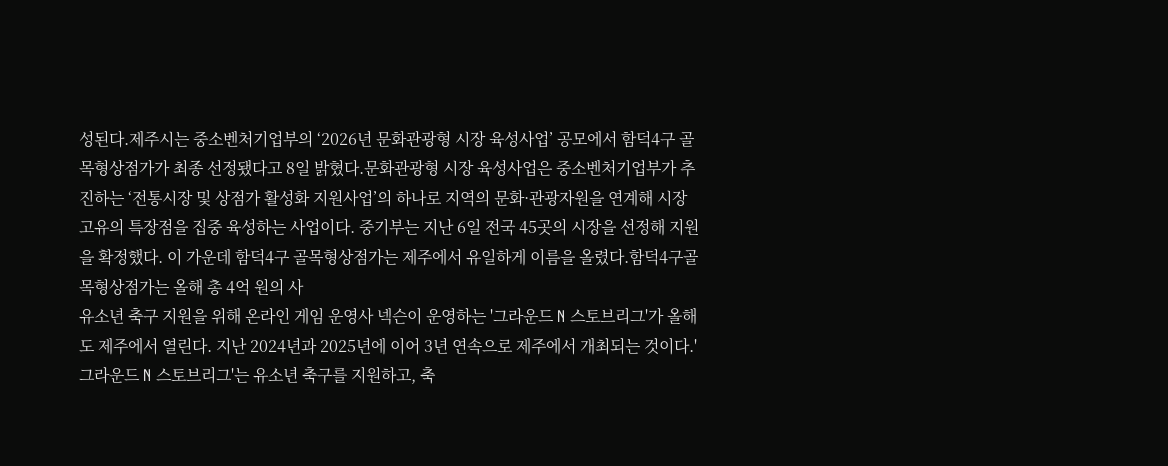성된다.제주시는 중소벤처기업부의 ‘2026년 문화관광형 시장 육성사업’ 공모에서 함덕4구 골목형상점가가 최종 선정됐다고 8일 밝혔다.문화관광형 시장 육성사업은 중소벤처기업부가 추진하는 ‘전통시장 및 상점가 활성화 지원사업’의 하나로 지역의 문화·관광자원을 연계해 시장 고유의 특장점을 집중 육성하는 사업이다. 중기부는 지난 6일 전국 45곳의 시장을 선정해 지원을 확정했다. 이 가운데 함덕4구 골목형상점가는 제주에서 유일하게 이름을 올렸다.함덕4구골목형상점가는 올해 총 4억 원의 사
유소년 축구 지원을 위해 온라인 게임 운영사 넥슨이 운영하는 '그라운드 N 스토브리그'가 올해도 제주에서 열린다. 지난 2024년과 2025년에 이어 3년 연속으로 제주에서 개최되는 것이다.'그라운드 N 스토브리그'는 유소년 축구를 지원하고, 축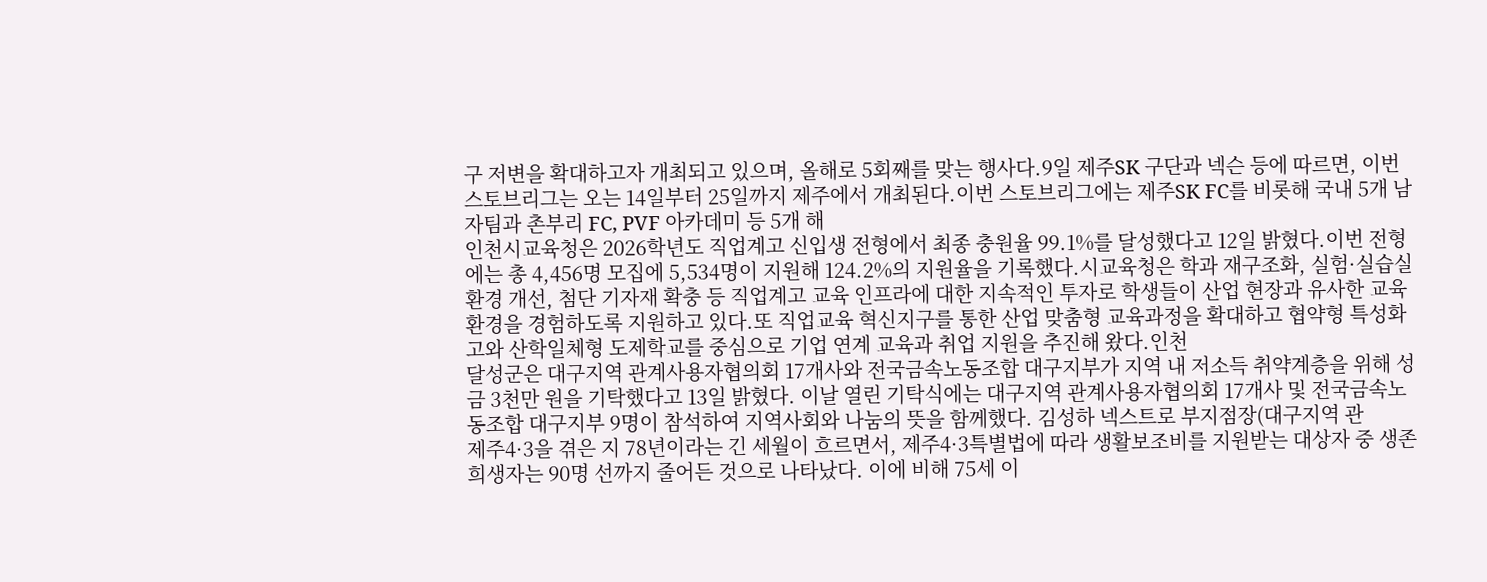구 저변을 확대하고자 개최되고 있으며, 올해로 5회째를 맞는 행사다.9일 제주SK 구단과 넥슨 등에 따르면, 이번 스토브리그는 오는 14일부터 25일까지 제주에서 개최된다.이번 스토브리그에는 제주SK FC를 비롯해 국내 5개 남자팀과 촌부리 FC, PVF 아카데미 등 5개 해
인천시교육청은 2026학년도 직업계고 신입생 전형에서 최종 충원율 99.1%를 달성했다고 12일 밝혔다.이번 전형에는 총 4,456명 모집에 5,534명이 지원해 124.2%의 지원율을 기록했다.시교육청은 학과 재구조화, 실험·실습실 환경 개선, 첨단 기자재 확충 등 직업계고 교육 인프라에 대한 지속적인 투자로 학생들이 산업 현장과 유사한 교육 환경을 경험하도록 지원하고 있다.또 직업교육 혁신지구를 통한 산업 맞춤형 교육과정을 확대하고 협약형 특성화고와 산학일체형 도제학교를 중심으로 기업 연계 교육과 취업 지원을 추진해 왔다.인천
달성군은 대구지역 관계사용자협의회 17개사와 전국금속노동조합 대구지부가 지역 내 저소득 취약계층을 위해 성금 3천만 원을 기탁했다고 13일 밝혔다. 이날 열린 기탁식에는 대구지역 관계사용자협의회 17개사 및 전국금속노동조합 대구지부 9명이 참석하여 지역사회와 나눔의 뜻을 함께했다. 김성하 넥스트로 부지점장(대구지역 관
제주4·3을 겪은 지 78년이라는 긴 세월이 흐르면서, 제주4·3특별법에 따라 생활보조비를 지원받는 대상자 중 생존 희생자는 90명 선까지 줄어든 것으로 나타났다. 이에 비해 75세 이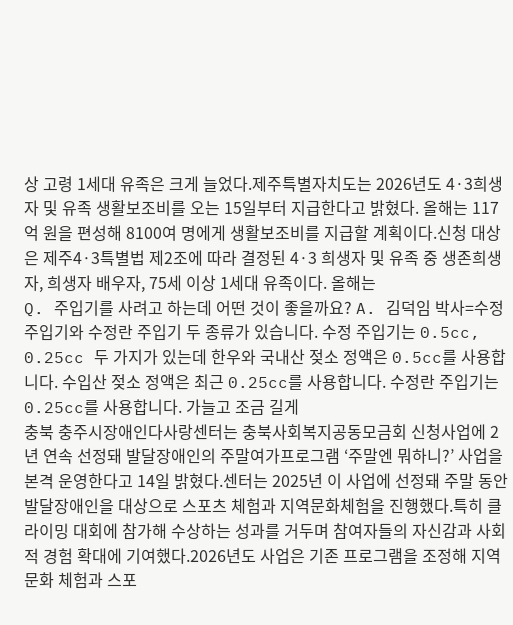상 고령 1세대 유족은 크게 늘었다.제주특별자치도는 2026년도 4·3희생자 및 유족 생활보조비를 오는 15일부터 지급한다고 밝혔다. 올해는 117억 원을 편성해 8100여 명에게 생활보조비를 지급할 계획이다.신청 대상은 제주4·3특별법 제2조에 따라 결정된 4·3 희생자 및 유족 중 생존희생자, 희생자 배우자, 75세 이상 1세대 유족이다. 올해는
Q. 주입기를 사려고 하는데 어떤 것이 좋을까요? A. 김덕임 박사=수정 주입기와 수정란 주입기 두 종류가 있습니다. 수정 주입기는 0.5cc, 0.25cc 두 가지가 있는데 한우와 국내산 젖소 정액은 0.5cc를 사용합니다. 수입산 젖소 정액은 최근 0.25cc를 사용합니다. 수정란 주입기는 0.25cc를 사용합니다. 가늘고 조금 길게
충북 충주시장애인다사랑센터는 충북사회복지공동모금회 신청사업에 2년 연속 선정돼 발달장애인의 주말여가프로그램 ‘주말엔 뭐하니?’ 사업을 본격 운영한다고 14일 밝혔다.센터는 2025년 이 사업에 선정돼 주말 동안 발달장애인을 대상으로 스포츠 체험과 지역문화체험을 진행했다.특히 클라이밍 대회에 참가해 수상하는 성과를 거두며 참여자들의 자신감과 사회적 경험 확대에 기여했다.2026년도 사업은 기존 프로그램을 조정해 지역문화 체험과 스포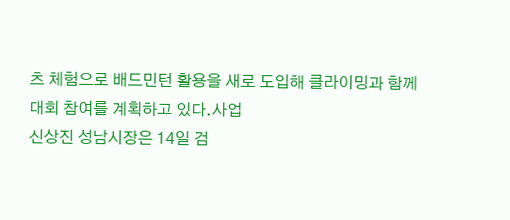츠 체험으로 배드민턴 활용을 새로 도입해 클라이밍과 함께 대회 참여를 계획하고 있다.사업
신상진 성남시장은 14일 검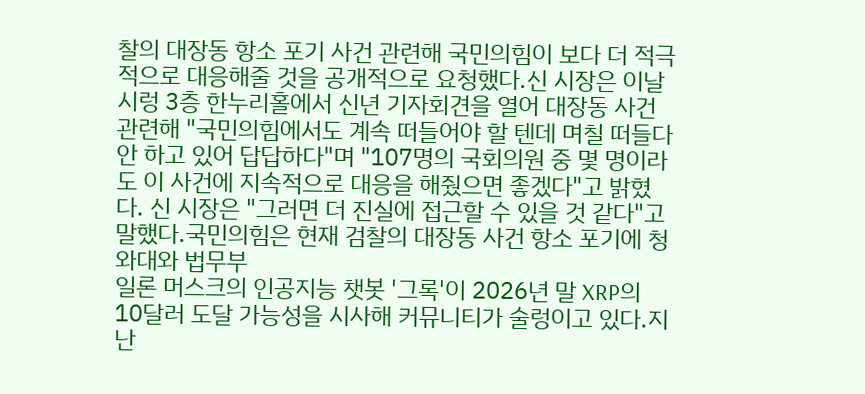찰의 대장동 항소 포기 사건 관련해 국민의힘이 보다 더 적극적으로 대응해줄 것을 공개적으로 요청했다.신 시장은 이날 시렁 3층 한누리홀에서 신년 기자회견을 열어 대장동 사건 관련해 "국민의힘에서도 계속 떠들어야 할 텐데 며칠 떠들다 안 하고 있어 답답하다"며 "107명의 국회의원 중 몇 명이라도 이 사건에 지속적으로 대응을 해줬으면 좋겠다"고 밝혔다. 신 시장은 "그러면 더 진실에 접근할 수 있을 것 같다"고 말했다.국민의힘은 현재 검찰의 대장동 사건 항소 포기에 청와대와 법무부
일론 머스크의 인공지능 챗봇 '그록'이 2026년 말 XRP의 10달러 도달 가능성을 시사해 커뮤니티가 술렁이고 있다.지난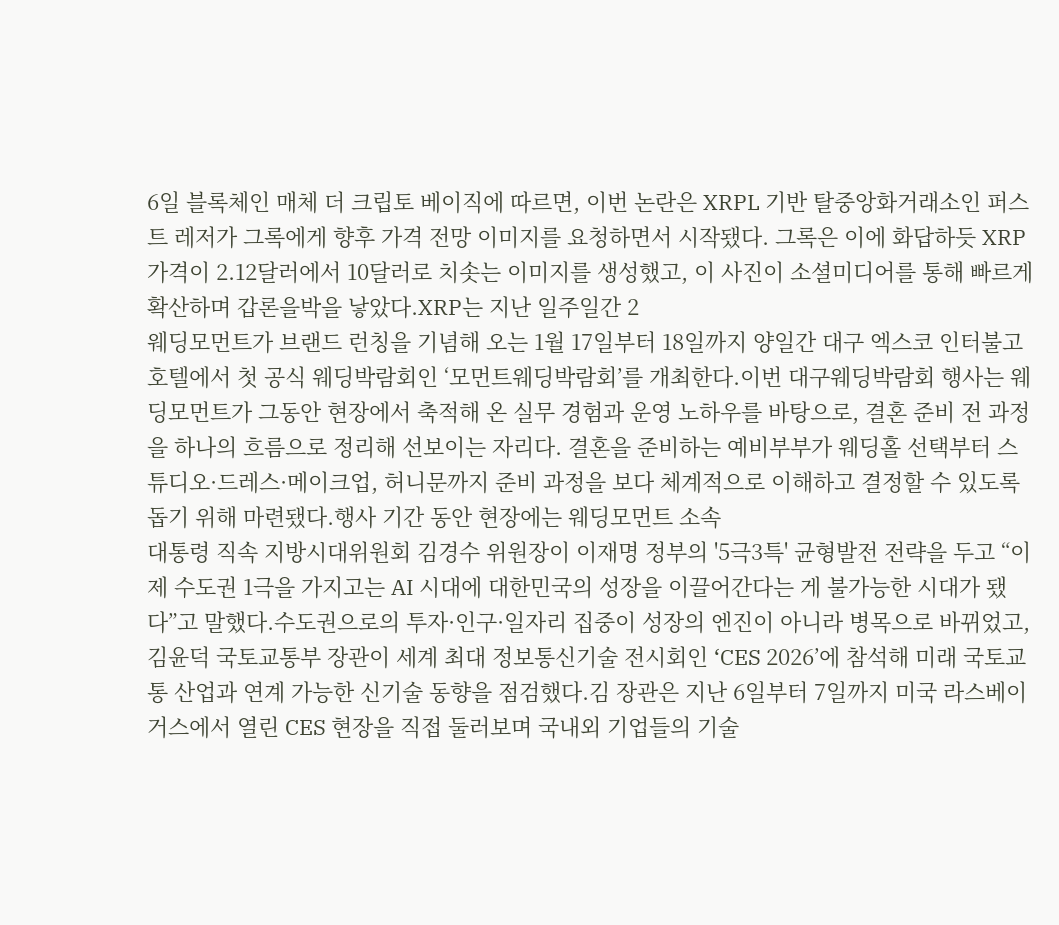6일 블록체인 매체 더 크립토 베이직에 따르면, 이번 논란은 XRPL 기반 탈중앙화거래소인 퍼스트 레저가 그록에게 향후 가격 전망 이미지를 요청하면서 시작됐다. 그록은 이에 화답하듯 XRP 가격이 2.12달러에서 10달러로 치솟는 이미지를 생성했고, 이 사진이 소셜미디어를 통해 빠르게 확산하며 갑론을박을 낳았다.XRP는 지난 일주일간 2
웨딩모먼트가 브랜드 런칭을 기념해 오는 1월 17일부터 18일까지 양일간 대구 엑스코 인터불고 호텔에서 첫 공식 웨딩박람회인 ‘모먼트웨딩박람회’를 개최한다.이번 대구웨딩박람회 행사는 웨딩모먼트가 그동안 현장에서 축적해 온 실무 경험과 운영 노하우를 바탕으로, 결혼 준비 전 과정을 하나의 흐름으로 정리해 선보이는 자리다. 결혼을 준비하는 예비부부가 웨딩홀 선택부터 스튜디오·드레스·메이크업, 허니문까지 준비 과정을 보다 체계적으로 이해하고 결정할 수 있도록 돕기 위해 마련됐다.행사 기간 동안 현장에는 웨딩모먼트 소속
대통령 직속 지방시대위원회 김경수 위원장이 이재명 정부의 '5극3특' 균형발전 전략을 두고 “이제 수도권 1극을 가지고는 AI 시대에 대한민국의 성장을 이끌어간다는 게 불가능한 시대가 됐다”고 말했다.수도권으로의 투자·인구·일자리 집중이 성장의 엔진이 아니라 병목으로 바뀌었고,
김윤덕 국토교통부 장관이 세계 최대 정보통신기술 전시회인 ‘CES 2026’에 참석해 미래 국토교통 산업과 연계 가능한 신기술 동향을 점검했다.김 장관은 지난 6일부터 7일까지 미국 라스베이거스에서 열린 CES 현장을 직접 둘러보며 국내외 기업들의 기술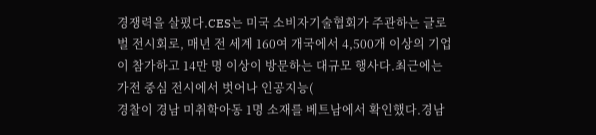경쟁력을 살폈다.CES는 미국 소비자기술협회가 주관하는 글로벌 전시회로, 매년 전 세계 160여 개국에서 4,500개 이상의 기업이 참가하고 14만 명 이상이 방문하는 대규모 행사다.최근에는 가전 중심 전시에서 벗어나 인공지능(
경찰이 경남 미취학아동 1명 소재를 베트남에서 확인했다.경남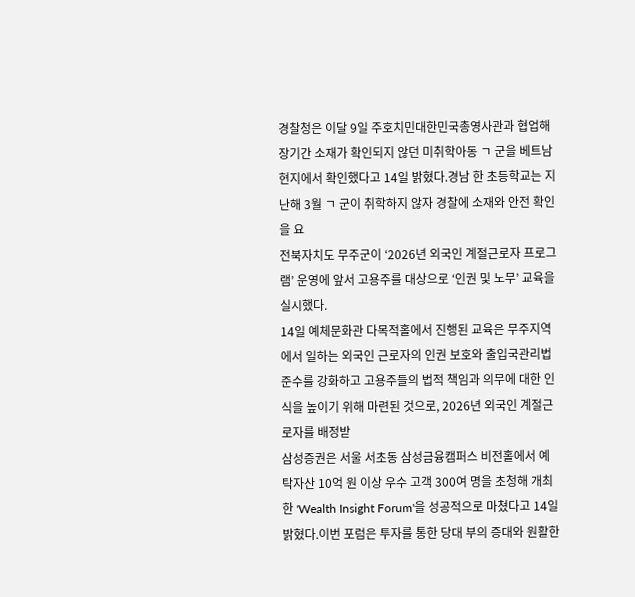경찰청은 이달 9일 주호치민대한민국총영사관과 협업해 장기간 소재가 확인되지 않던 미취학아동 ㄱ 군을 베트남 현지에서 확인했다고 14일 밝혔다.경남 한 초등학교는 지난해 3월 ㄱ 군이 취학하지 않자 경찰에 소재와 안전 확인을 요
전북자치도 무주군이 ‘2026년 외국인 계절근로자 프로그램’ 운영에 앞서 고용주를 대상으로 ‘인권 및 노무’ 교육을 실시했다.
14일 예체문화관 다목적홀에서 진행된 교육은 무주지역에서 일하는 외국인 근로자의 인권 보호와 출입국관리법 준수를 강화하고 고용주들의 법적 책임과 의무에 대한 인식을 높이기 위해 마련된 것으로, 2026년 외국인 계절근로자를 배정받
삼성증권은 서울 서초동 삼성금융캠퍼스 비전홀에서 예탁자산 10억 원 이상 우수 고객 300여 명을 초청해 개최한 'Wealth Insight Forum'을 성공적으로 마쳤다고 14일 밝혔다.이번 포럼은 투자를 통한 당대 부의 증대와 원활한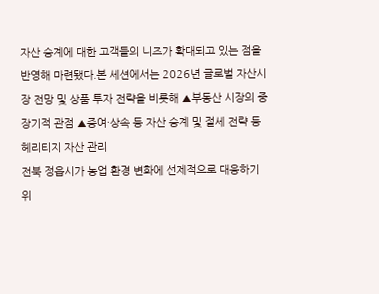자산 승계에 대한 고객들의 니즈가 확대되고 있는 점을 반영해 마련됐다.본 세션에서는 2026년 글로벌 자산시장 전망 및 상품 투자 전략을 비롯해 ▲부동산 시장의 중장기적 관점 ▲증여·상속 등 자산 승계 및 절세 전략 등 헤리티지 자산 관리
전북 정읍시가 농업 환경 변화에 선제적으로 대응하기 위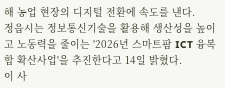해 농업 현장의 디지털 전환에 속도를 낸다.
정읍시는 정보통신기술을 활용해 생산성을 높이고 노동력을 줄이는 '2026년 스마트팜 ICT 융복합 확산사업'을 추진한다고 14일 밝혔다.
이 사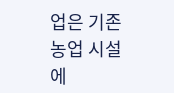업은 기존 농업 시설에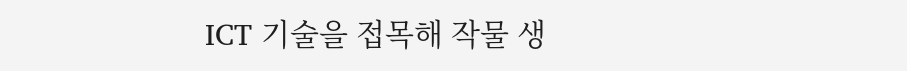ICT 기술을 접목해 작물 생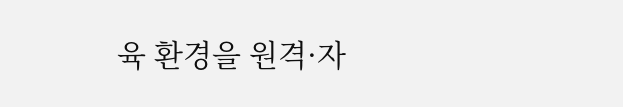육 환경을 원격·자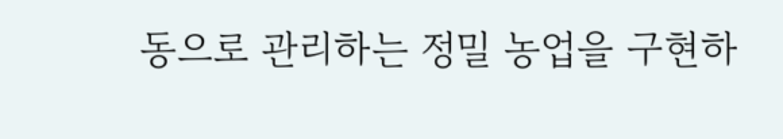동으로 관리하는 정밀 농업을 구현하